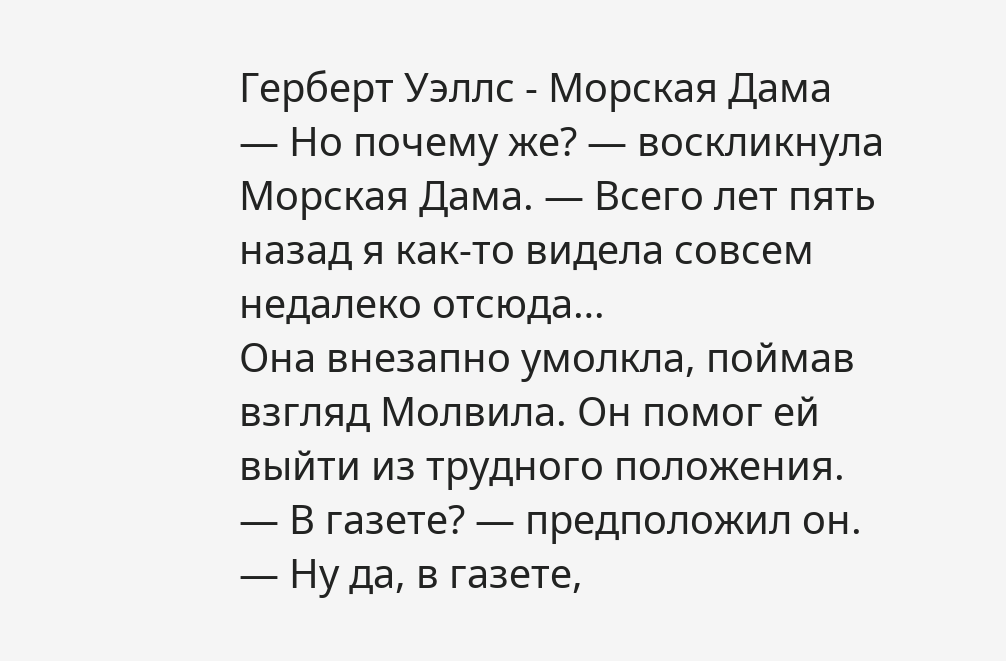Герберт Уэллс - Морская Дама
— Но почему же? — воскликнула Морская Дама. — Всего лет пять назад я как-то видела совсем недалеко отсюда…
Она внезапно умолкла, поймав взгляд Молвила. Он помог ей выйти из трудного положения.
— В газете? — предположил он.
— Ну да, в газете,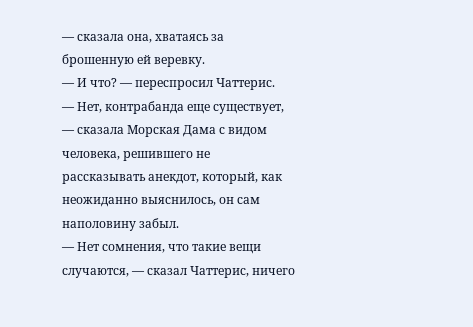— сказала она, хватаясь за брошенную ей веревку.
— И что? — переспросил Чаттерис.
— Нет, контрабанда еще существует, — сказала Морская Дама с видом человека, решившего не рассказывать анекдот, который, как неожиданно выяснилось, он сам наполовину забыл.
— Нет сомнения, что такие вещи случаются, — сказал Чаттерис, ничего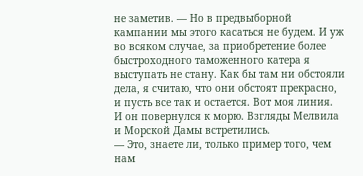не заметив. — Но в предвыборной кампании мы этого касаться не будем. И уж во всяком случае, за приобретение более быстроходного таможенного катера я выступать не стану. Как бы там ни обстояли дела, я считаю, что они обстоят прекрасно, и пусть все так и остается. Вот моя линия.
И он повернулся к морю. Взгляды Мелвила и Морской Дамы встретились.
— Это, знаете ли, только пример того, чем нам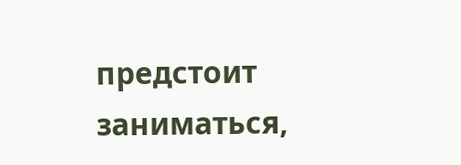предстоит заниматься,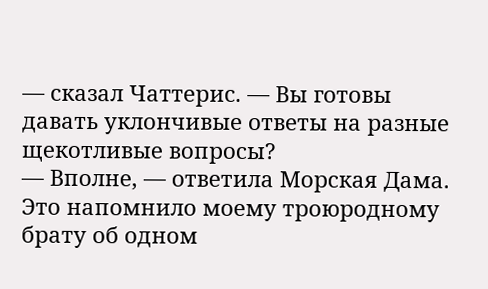— сказал Чаттерис. — Вы готовы давать уклончивые ответы на разные щекотливые вопросы?
— Вполне, — ответила Морская Дама.
Это напомнило моему троюродному брату об одном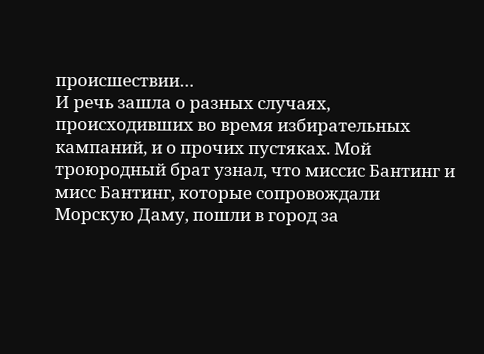происшествии…
И речь зашла о разных случаях, происходивших во время избирательных кампаний, и о прочих пустяках. Мой троюродный брат узнал, что миссис Бантинг и мисс Бантинг, которые сопровождали Морскую Даму, пошли в город за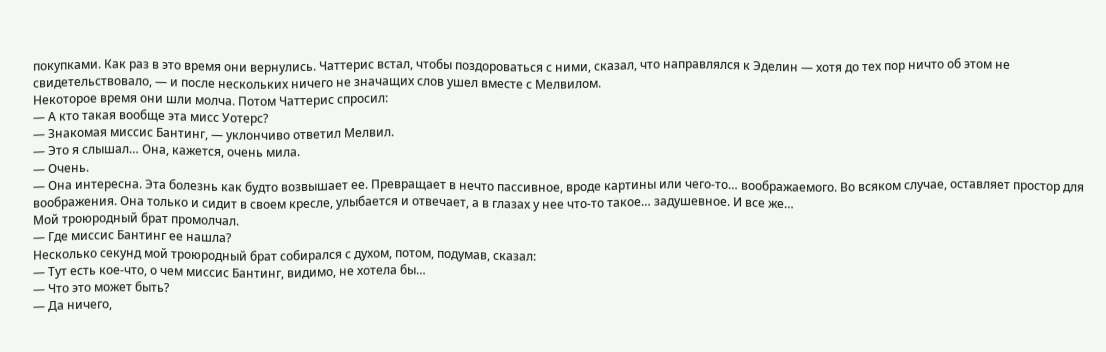покупками. Как раз в это время они вернулись. Чаттерис встал, чтобы поздороваться с ними, сказал, что направлялся к Эделин — хотя до тех пор ничто об этом не свидетельствовало, — и после нескольких ничего не значащих слов ушел вместе с Мелвилом.
Некоторое время они шли молча. Потом Чаттерис спросил:
— А кто такая вообще эта мисс Уотерс?
— Знакомая миссис Бантинг, — уклончиво ответил Мелвил.
— Это я слышал… Она, кажется, очень мила.
— Очень.
— Она интересна. Эта болезнь как будто возвышает ее. Превращает в нечто пассивное, вроде картины или чего-то… воображаемого. Во всяком случае, оставляет простор для воображения. Она только и сидит в своем кресле, улыбается и отвечает, а в глазах у нее что-то такое… задушевное. И все же…
Мой троюродный брат промолчал.
— Где миссис Бантинг ее нашла?
Несколько секунд мой троюродный брат собирался с духом, потом, подумав, сказал:
— Тут есть кое-что, о чем миссис Бантинг, видимо, не хотела бы…
— Что это может быть?
— Да ничего,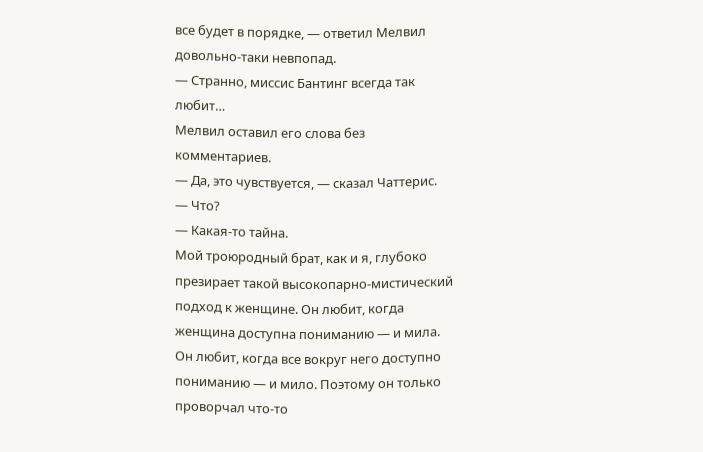все будет в порядке, — ответил Мелвил довольно-таки невпопад.
— Странно, миссис Бантинг всегда так любит…
Мелвил оставил его слова без комментариев.
— Да, это чувствуется, — сказал Чаттерис.
— Что?
— Какая-то тайна.
Мой троюродный брат, как и я, глубоко презирает такой высокопарно-мистический подход к женщине. Он любит, когда женщина доступна пониманию — и мила. Он любит, когда все вокруг него доступно пониманию — и мило. Поэтому он только проворчал что-то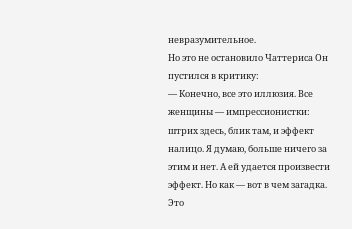невразумительное.
Но это не остановило Чаттериса Он пустился в критику:
— Конечно, все это иллюзия. Все женщины — импрессионистки: штрих здесь, блик там, и эффект налицо. Я думаю, больше ничего за этим и нет. А ей удается произвести эффект. Но как — вот в чем загадка. Это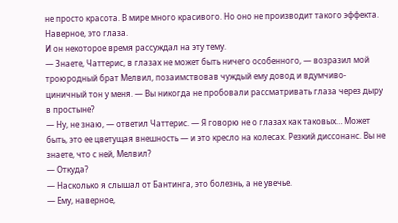не просто красота. В мире много красивого. Но оно не производит такого эффекта. Наверное, это глаза.
И он некоторое время рассуждал на эту тему.
— Знаете, Чаттерис, в глазах не может быть ничего особенного, — возразил мой троюродный брат Мелвил, позаимствовав чуждый ему довод и вдумчиво-циничный тон у меня. — Вы никогда не пробовали рассматривать глаза через дыру в простыне?
— Ну, не знаю, — ответил Чаттерис. — Я говорю не о глазах как таковых… Может быть, это ее цветущая внешность — и это кресло на колесах. Резкий диссонанс. Вы не знаете, что с ней, Мелвил?
— Откуда?
— Насколько я слышал от Бантинга, это болезнь, а не увечье.
— Ему, наверное,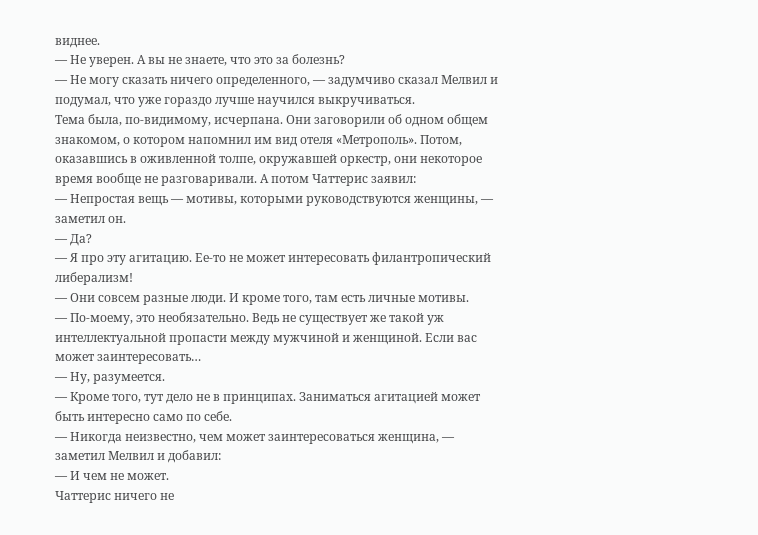виднее.
— Не уверен. А вы не знаете, что это за болезнь?
— Не могу сказать ничего определенного, — задумчиво сказал Мелвил и подумал, что уже гораздо лучше научился выкручиваться.
Тема была, по-видимому, исчерпана. Они заговорили об одном общем знакомом, о котором напомнил им вид отеля «Метрополь». Потом, оказавшись в оживленной толпе, окружавшей оркестр, они некоторое время вообще не разговаривали. А потом Чаттерис заявил:
— Непростая вещь — мотивы, которыми руководствуются женщины, — заметил он.
— Да?
— Я про эту агитацию. Ее-то не может интересовать филантропический либерализм!
— Они совсем разные люди. И кроме того, там есть личные мотивы.
— По-моему, это необязательно. Ведь не существует же такой уж интеллектуальной пропасти между мужчиной и женщиной. Если вас может заинтересовать…
— Ну, разумеется.
— Кроме того, тут дело не в принципах. Заниматься агитацией может быть интересно само по себе.
— Никогда неизвестно, чем может заинтересоваться женщина, — заметил Мелвил и добавил:
— И чем не может.
Чаттерис ничего не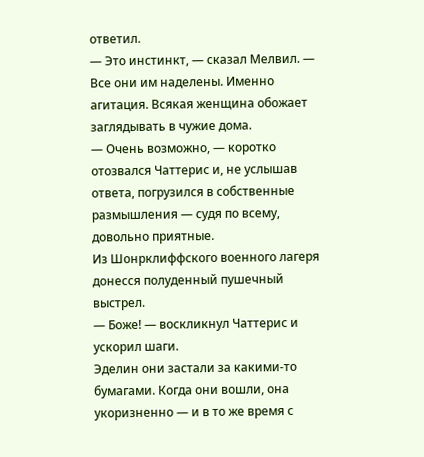ответил.
— Это инстинкт, — сказал Мелвил. — Все они им наделены. Именно агитация. Всякая женщина обожает заглядывать в чужие дома.
— Очень возможно, — коротко отозвался Чаттерис и, не услышав ответа, погрузился в собственные размышления — судя по всему, довольно приятные.
Из Шонрклиффского военного лагеря донесся полуденный пушечный выстрел.
— Боже! — воскликнул Чаттерис и ускорил шаги.
Эделин они застали за какими-то бумагами. Когда они вошли, она укоризненно — и в то же время с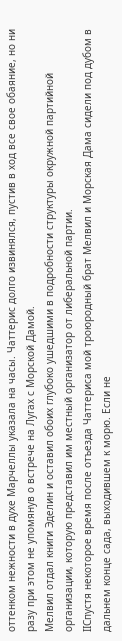оттенком нежности в духе Марчеллы указала на часы. Чаттерис долго извинялся, пустив в ход все свое обаяние, но ни разу при этом не упомянув о встрече на Лугах с Морской Дамой.
Мелвил отдал книги Эделин и оставил обоих глубоко ушедшими в подробности структуры окружной партийной организации, которую представил им местный организатор от либеральной партии.
IIСпустя некоторое время после отъезда Чаттериса мой троюродный брат Мелвил и Морская Дама сидели под дубом в дальнем конце сада, выходившем к морю. Если не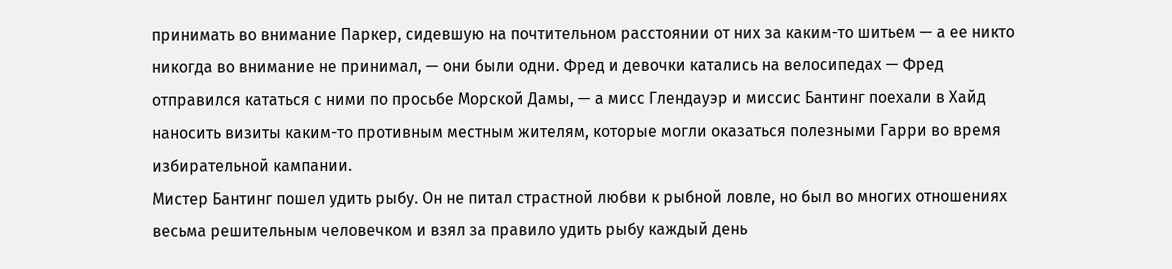принимать во внимание Паркер, сидевшую на почтительном расстоянии от них за каким-то шитьем — а ее никто никогда во внимание не принимал, — они были одни. Фред и девочки катались на велосипедах — Фред отправился кататься с ними по просьбе Морской Дамы, — а мисс Глендауэр и миссис Бантинг поехали в Хайд наносить визиты каким-то противным местным жителям, которые могли оказаться полезными Гарри во время избирательной кампании.
Мистер Бантинг пошел удить рыбу. Он не питал страстной любви к рыбной ловле, но был во многих отношениях весьма решительным человечком и взял за правило удить рыбу каждый день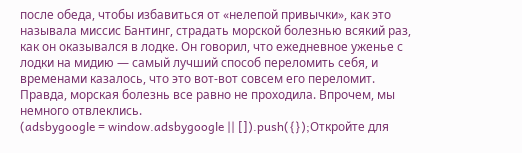после обеда, чтобы избавиться от «нелепой привычки», как это называла миссис Бантинг, страдать морской болезнью всякий раз, как он оказывался в лодке. Он говорил, что ежедневное уженье с лодки на мидию — самый лучший способ переломить себя, и временами казалось, что это вот-вот совсем его переломит. Правда, морская болезнь все равно не проходила. Впрочем, мы немного отвлеклись.
(adsbygoogle = window.adsbygoogle || []).push({});Откройте для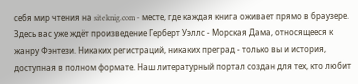себя мир чтения на siteknig.com - месте, где каждая книга оживает прямо в браузере. Здесь вас уже ждёт произведение Герберт Уэллс - Морская Дама, относящееся к жанру Фэнтези. Никаких регистраций, никаких преград - только вы и история, доступная в полном формате. Наш литературный портал создан для тех, кто любит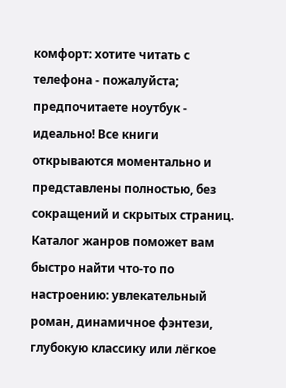комфорт: хотите читать с телефона - пожалуйста; предпочитаете ноутбук - идеально! Все книги открываются моментально и представлены полностью, без сокращений и скрытых страниц. Каталог жанров поможет вам быстро найти что-то по настроению: увлекательный роман, динамичное фэнтези, глубокую классику или лёгкое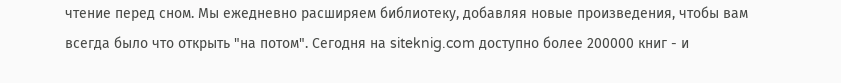чтение перед сном. Мы ежедневно расширяем библиотеку, добавляя новые произведения, чтобы вам всегда было что открыть "на потом". Сегодня на siteknig.com доступно более 200000 книг - и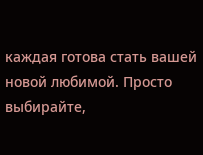каждая готова стать вашей новой любимой. Просто выбирайте,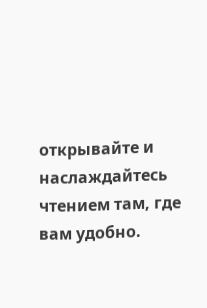открывайте и наслаждайтесь чтением там, где вам удобно.